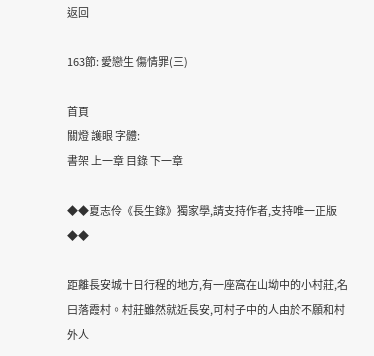返回

163節: 愛戀生 傷情罪(三)

首頁
關燈 護眼 字體:
書架 上一章 目錄 下一章

◆◆夏志伶《長生錄》獨家學,請支持作者,支持唯一正版◆◆

距離長安城十日行程的地方,有一座窩在山坳中的小村莊,名曰落霞村。村莊雖然就近長安,可村子中的人由於不願和村外人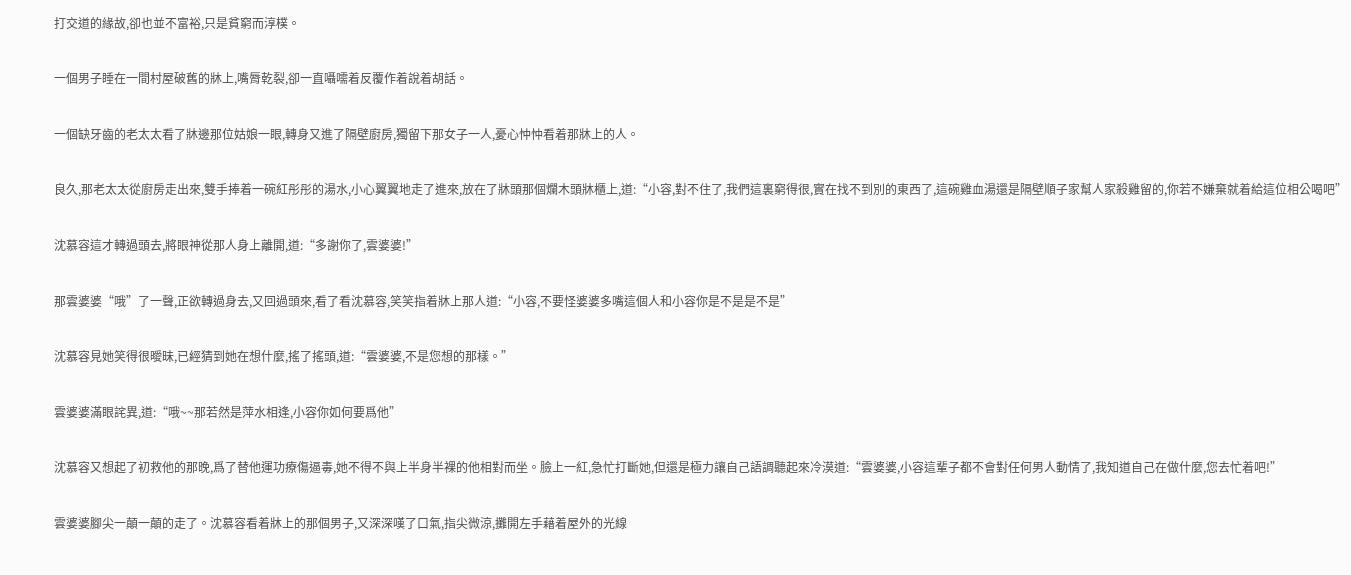打交道的緣故,卻也並不富裕,只是貧窮而淳樸。

一個男子睡在一間村屋破舊的牀上,嘴脣乾裂,卻一直囁嚅着反覆作着說着胡話。

一個缺牙齒的老太太看了牀邊那位姑娘一眼,轉身又進了隔壁廚房,獨留下那女子一人,憂心忡忡看着那牀上的人。

良久,那老太太從廚房走出來,雙手捧着一碗紅彤彤的湯水,小心翼翼地走了進來,放在了牀頭那個爛木頭牀櫃上,道:“小容,對不住了,我們這裏窮得很,實在找不到別的東西了,這碗雞血湯還是隔壁順子家幫人家殺雞留的,你若不嫌棄就着給這位相公喝吧”

沈慕容這才轉過頭去,將眼神從那人身上離開,道:“多謝你了,雲婆婆!”

那雲婆婆“哦”了一聲,正欲轉過身去,又回過頭來,看了看沈慕容,笑笑指着牀上那人道:“小容,不要怪婆婆多嘴這個人和小容你是不是是不是”

沈慕容見她笑得很曖昧,已經猜到她在想什麼,搖了搖頭,道:“雲婆婆,不是您想的那樣。”

雲婆婆滿眼詫異,道:“哦~~那若然是萍水相逢,小容你如何要爲他”

沈慕容又想起了初救他的那晚,爲了替他運功療傷逼毒,她不得不與上半身半裸的他相對而坐。臉上一紅,急忙打斷她,但還是極力讓自己語調聽起來冷漠道:“雲婆婆,小容這輩子都不會對任何男人動情了,我知道自己在做什麼,您去忙着吧!”

雲婆婆腳尖一顛一顛的走了。沈慕容看着牀上的那個男子,又深深嘆了口氣,指尖微涼,攤開左手藉着屋外的光線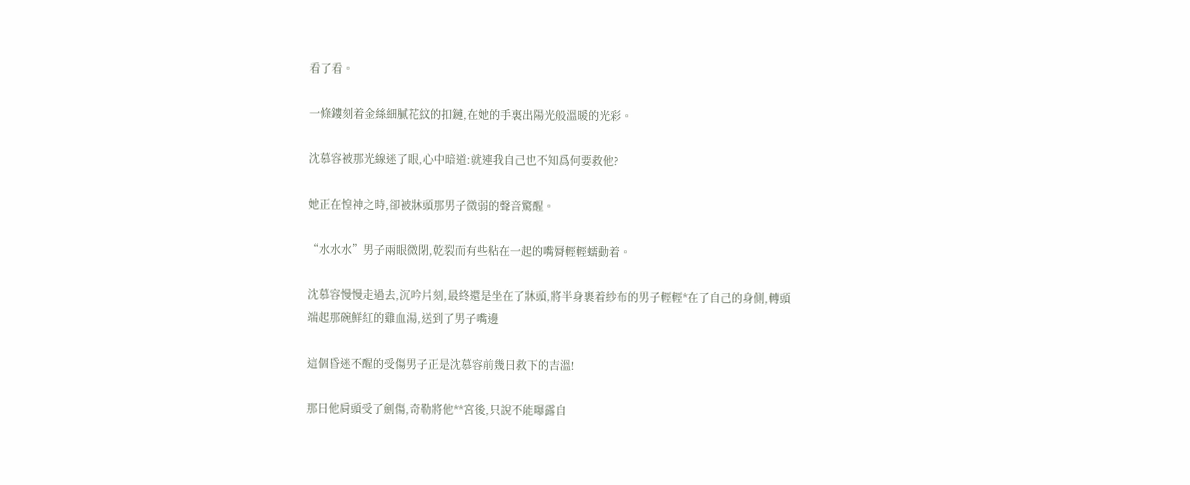看了看。

一條鏤刻着金絲細膩花紋的扣鏈,在她的手裏出陽光般溫暖的光彩。

沈慕容被那光線迷了眼,心中暗道:就連我自己也不知爲何要救他?

她正在惶神之時,卻被牀頭那男子微弱的聲音驚醒。

“水水水”男子兩眼微閉,乾裂而有些粘在一起的嘴脣輕輕蠕動着。

沈慕容慢慢走過去,沉吟片刻,最終還是坐在了牀頭,將半身裹着紗布的男子輕輕*在了自己的身側,轉頭端起那碗鮮紅的雞血湯,送到了男子嘴邊

這個昏迷不醒的受傷男子正是沈慕容前幾日救下的吉溫!

那日他肩頭受了劍傷,奇勒將他**宮後,只說不能曝露自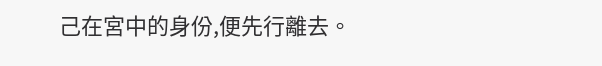己在宮中的身份,便先行離去。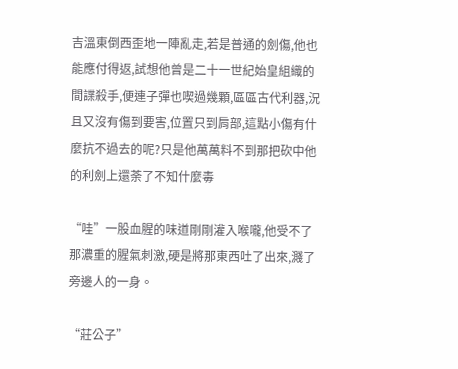吉溫東倒西歪地一陣亂走,若是普通的劍傷,他也能應付得返,試想他曾是二十一世紀始皇組織的間諜殺手,便連子彈也喫過幾顆,區區古代利器,況且又沒有傷到要害,位置只到肩部,這點小傷有什麼抗不過去的呢?只是他萬萬料不到那把砍中他的利劍上還荼了不知什麼毒

“哇”一股血腥的味道剛剛灌入喉嚨,他受不了那濃重的腥氣刺激,硬是將那東西吐了出來,濺了旁邊人的一身。

“莊公子”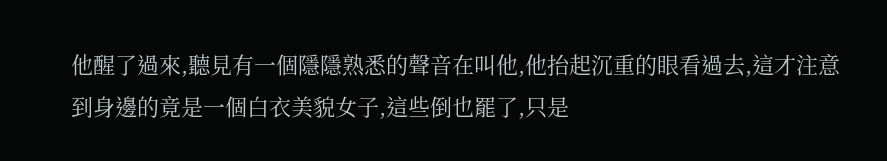他醒了過來,聽見有一個隱隱熟悉的聲音在叫他,他抬起沉重的眼看過去,這才注意到身邊的竟是一個白衣美貌女子,這些倒也罷了,只是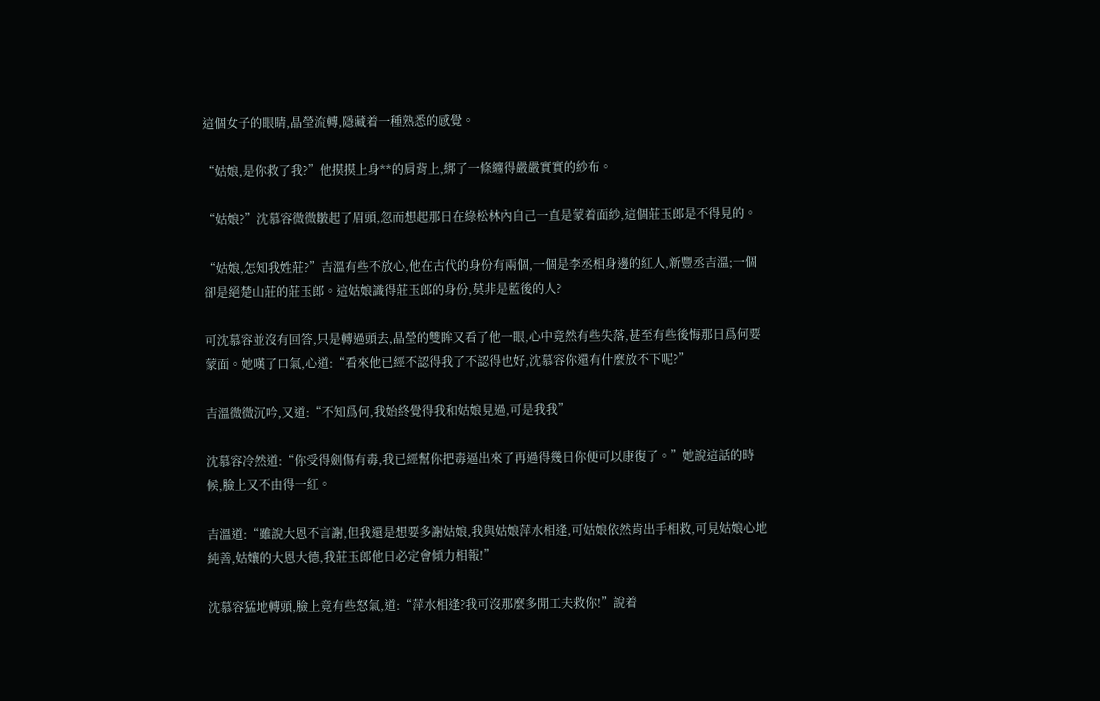這個女子的眼睛,晶瑩流轉,隱藏着一種熟悉的感覺。

“姑娘,是你救了我?”他摸摸上身**的肩背上,綁了一條纏得嚴嚴實實的紗布。

“姑娘?”沈慕容微微皺起了眉頭,忽而想起那日在綠松林內自己一直是蒙着面紗,這個莊玉郎是不得見的。

“姑娘,怎知我姓莊?”吉溫有些不放心,他在古代的身份有兩個,一個是李丞相身邊的紅人,新豐丞吉溫;一個卻是絕楚山莊的莊玉郎。這姑娘識得莊玉郎的身份,莫非是藍後的人?

可沈慕容並沒有回答,只是轉過頭去,晶瑩的雙眸又看了他一眼,心中竟然有些失落,甚至有些後悔那日爲何要蒙面。她嘆了口氣,心道:“看來他已經不認得我了不認得也好,沈慕容你還有什麼放不下呢?”

吉溫微微沉吟,又道:“不知爲何,我始終覺得我和姑娘見過,可是我我”

沈慕容冷然道:“你受得劍傷有毒,我已經幫你把毒逼出來了再過得幾日你便可以康復了。”她說這話的時候,臉上又不由得一紅。

吉溫道:“雖說大恩不言謝,但我還是想要多謝姑娘,我與姑娘萍水相逢,可姑娘依然肯出手相救,可見姑娘心地純善,姑孃的大恩大德,我莊玉郎他日必定會傾力相報!”

沈慕容猛地轉頭,臉上竟有些怒氣,道:“萍水相逢?我可沒那麼多閒工夫救你!”說着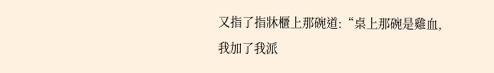又指了指牀櫃上那碗道:“桌上那碗是雞血,我加了我派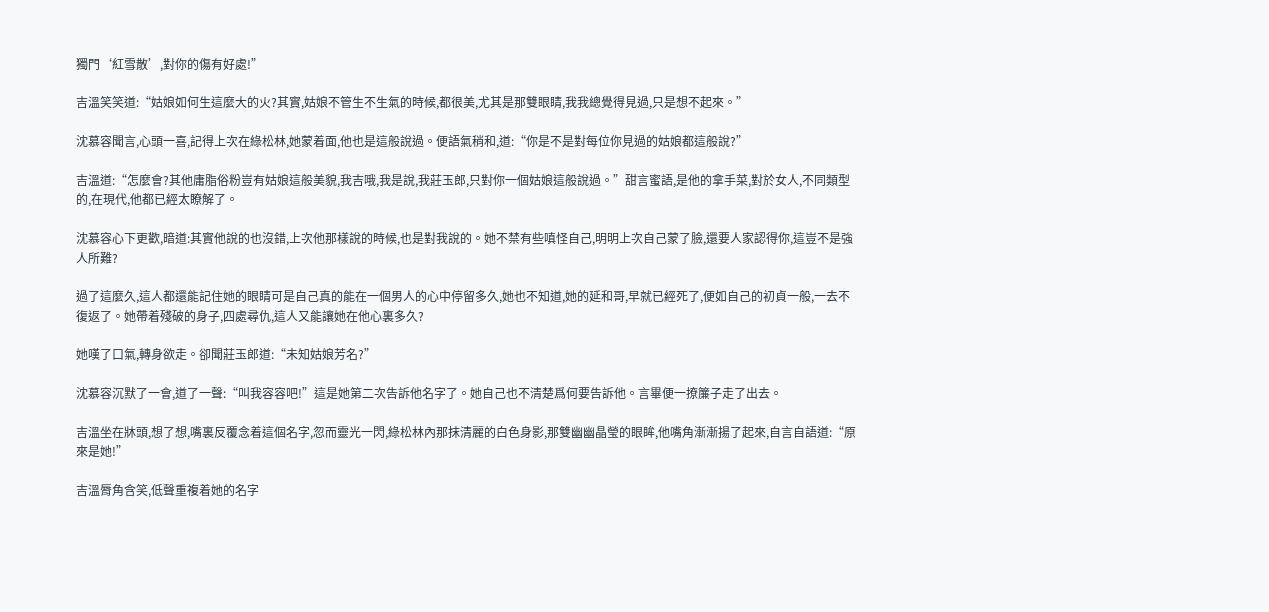獨門‘紅雪散’,對你的傷有好處!”

吉溫笑笑道:“姑娘如何生這麼大的火?其實,姑娘不管生不生氣的時候,都很美,尤其是那雙眼睛,我我總覺得見過,只是想不起來。”

沈慕容聞言,心頭一喜,記得上次在綠松林,她蒙着面,他也是這般說過。便語氣稍和,道:“你是不是對每位你見過的姑娘都這般說?”

吉溫道:“怎麼會?其他庸脂俗粉豈有姑娘這般美貌,我吉哦,我是說,我莊玉郎,只對你一個姑娘這般說過。”甜言蜜語,是他的拿手菜,對於女人,不同類型的,在現代,他都已經太瞭解了。

沈慕容心下更歡,暗道:其實他說的也沒錯,上次他那樣說的時候,也是對我說的。她不禁有些嗔怪自己,明明上次自己蒙了臉,還要人家認得你,這豈不是強人所難?

過了這麼久,這人都還能記住她的眼睛可是自己真的能在一個男人的心中停留多久,她也不知道,她的延和哥,早就已經死了,便如自己的初貞一般,一去不復返了。她帶着殘破的身子,四處尋仇,這人又能讓她在他心裏多久?

她嘆了口氣,轉身欲走。卻聞莊玉郎道:“未知姑娘芳名?”

沈慕容沉默了一會,道了一聲:“叫我容容吧!”這是她第二次告訴他名字了。她自己也不清楚爲何要告訴他。言畢便一撩簾子走了出去。

吉溫坐在牀頭,想了想,嘴裏反覆念着這個名字,忽而靈光一閃,綠松林內那抹清麗的白色身影,那雙幽幽晶瑩的眼眸,他嘴角漸漸揚了起來,自言自語道:“原來是她!”

吉溫脣角含笑,低聲重複着她的名字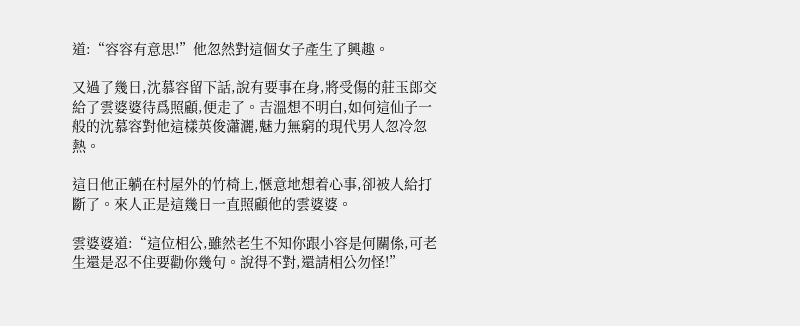道:“容容有意思!”他忽然對這個女子產生了興趣。

又過了幾日,沈慕容留下話,說有要事在身,將受傷的莊玉郎交給了雲婆婆待爲照顧,便走了。吉溫想不明白,如何這仙子一般的沈慕容對他這樣英俊瀟灑,魅力無窮的現代男人忽冷忽熱。

這日他正躺在村屋外的竹椅上,愜意地想着心事,卻被人給打斷了。來人正是這幾日一直照顧他的雲婆婆。

雲婆婆道:“這位相公,雖然老生不知你跟小容是何關係,可老生還是忍不住要勸你幾句。說得不對,還請相公勿怪!”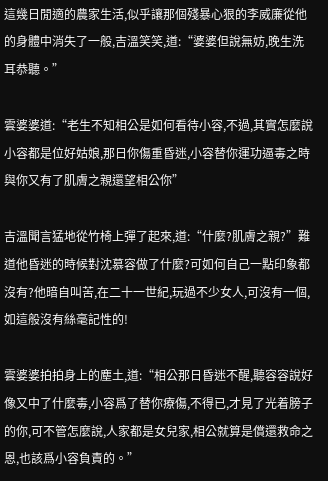這幾日閒適的農家生活,似乎讓那個殘暴心狠的李威廉從他的身體中消失了一般,吉溫笑笑,道:“婆婆但說無妨,晚生洗耳恭聽。”

雲婆婆道:“老生不知相公是如何看待小容,不過,其實怎麼說小容都是位好姑娘,那日你傷重昏迷,小容替你運功逼毒之時與你又有了肌膚之親還望相公你”

吉溫聞言猛地從竹椅上彈了起來,道:“什麼?肌膚之親?”難道他昏迷的時候對沈慕容做了什麼?可如何自己一點印象都沒有?他暗自叫苦,在二十一世紀,玩過不少女人,可沒有一個,如這般沒有絲毫記性的!

雲婆婆拍拍身上的塵土,道:“相公那日昏迷不醒,聽容容說好像又中了什麼毒,小容爲了替你療傷,不得已,才見了光着膀子的你,可不管怎麼說,人家都是女兒家,相公就算是償還救命之恩,也該爲小容負責的。”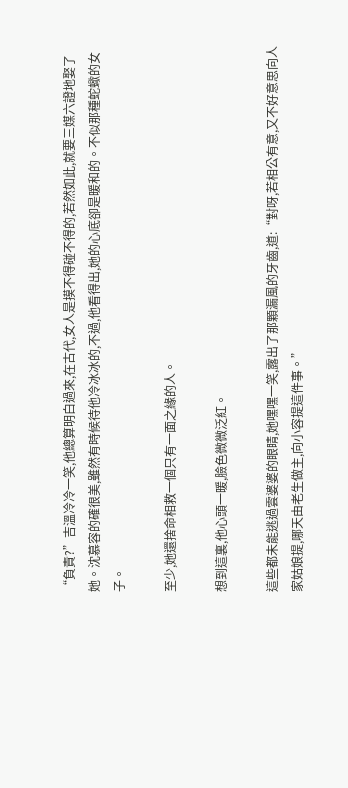“負責?”吉溫冷冷一笑,他總算明白過來,在古代,女人是摸不得碰不得的,若然如此,就要三媒六證地娶了她。沈慕容的確很美,雖然有時候待他冷冰冰的,不過,他看得出,她的心底卻是暖和的。不似那種蛇蠍的女子。

至少,她還捨命相救一個只有一面之緣的人。

想到這裏,他心頭一暖,臉色微微泛紅。

這些都未能逃過雲婆婆的眼睛,她嘿嘿一笑,露出了那顆漏風的牙齒,道:“對呀,若相公有意,又不好意思向人家姑娘提,哪天由老生做主,向小容提這件事。”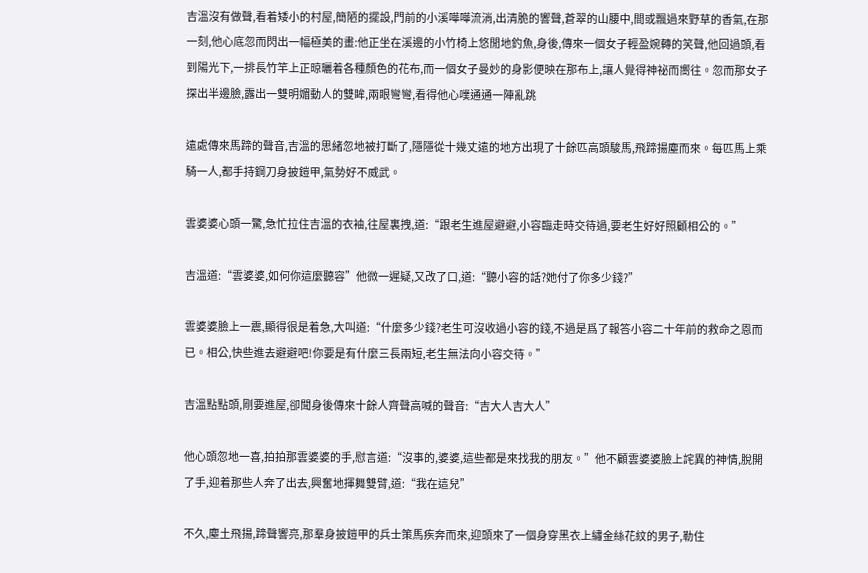吉溫沒有做聲,看着矮小的村屋,簡陋的擺設,門前的小溪嘩嘩流淌,出清脆的響聲,蒼翠的山腰中,間或飄過來野草的香氣,在那一刻,他心底忽而閃出一幅極美的畫:他正坐在溪邊的小竹椅上悠閒地釣魚,身後,傳來一個女子輕盈婉轉的笑聲,他回過頭,看到陽光下,一排長竹竿上正晾曬着各種顏色的花布,而一個女子曼妙的身影便映在那布上,讓人覺得神祕而嚮往。忽而那女子探出半邊臉,露出一雙明媚動人的雙眸,兩眼彎彎,看得他心噗通通一陣亂跳

遠處傳來馬蹄的聲音,吉溫的思緒忽地被打斷了,隱隱從十幾丈遠的地方出現了十餘匹高頭駿馬,飛蹄揚塵而來。每匹馬上乘騎一人,都手持鋼刀身披鎧甲,氣勢好不威武。

雲婆婆心頭一驚,急忙拉住吉溫的衣袖,往屋裏拽,道:“跟老生進屋避避,小容臨走時交待過,要老生好好照顧相公的。”

吉溫道:“雲婆婆,如何你這麼聽容”他微一遲疑,又改了口,道:“聽小容的話?她付了你多少錢?”

雲婆婆臉上一震,顯得很是着急,大叫道:“什麼多少錢?老生可沒收過小容的錢,不過是爲了報答小容二十年前的救命之恩而已。相公,快些進去避避吧!你要是有什麼三長兩短,老生無法向小容交待。”

吉溫點點頭,剛要進屋,卻聞身後傳來十餘人齊聲高喊的聲音:“吉大人吉大人”

他心頭忽地一喜,拍拍那雲婆婆的手,慰言道:“沒事的,婆婆,這些都是來找我的朋友。”他不顧雲婆婆臉上詫異的神情,脫開了手,迎着那些人奔了出去,興奮地揮舞雙臂,道:“我在這兒”

不久,塵土飛揚,蹄聲響亮,那羣身披鎧甲的兵士策馬疾奔而來,迎頭來了一個身穿黑衣上繡金絲花紋的男子,勒住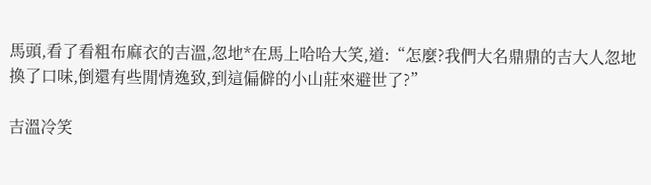馬頭,看了看粗布麻衣的吉溫,忽地*在馬上哈哈大笑,道:“怎麼?我們大名鼎鼎的吉大人忽地換了口味,倒還有些閒情逸致,到這偏僻的小山莊來避世了?”

吉溫冷笑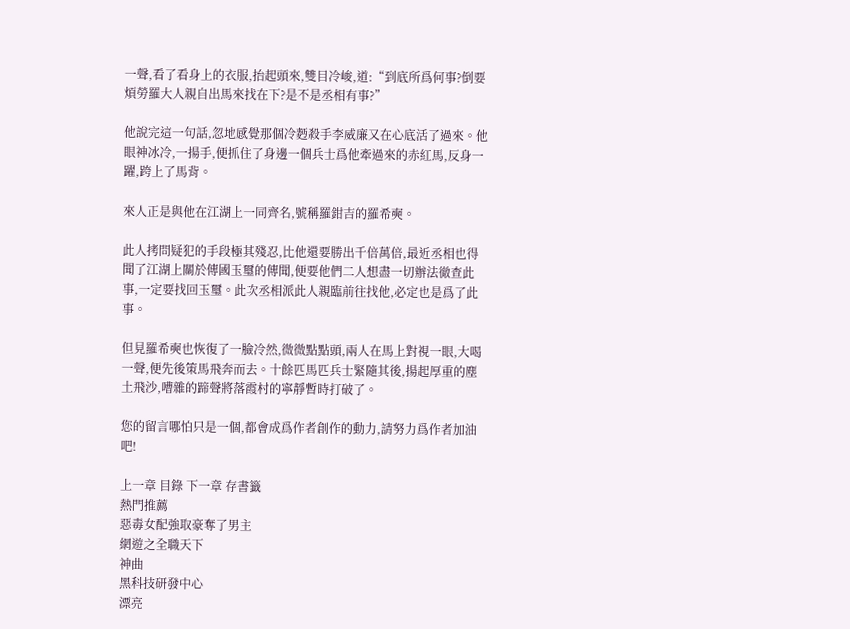一聲,看了看身上的衣服,抬起頭來,雙目冷峻,道:“到底所爲何事?倒要煩勞羅大人親自出馬來找在下?是不是丞相有事?”

他說完這一句話,忽地感覺那個冷麪殺手李威廉又在心底活了過來。他眼神冰冷,一揚手,便抓住了身邊一個兵士爲他牽過來的赤紅馬,反身一躍,跨上了馬背。

來人正是與他在江湖上一同齊名,號稱羅鉗吉的羅希奭。

此人拷問疑犯的手段極其殘忍,比他還要勝出千倍萬倍,最近丞相也得聞了江湖上關於傳國玉璽的傳聞,便要他們二人想盡一切辦法徹查此事,一定要找回玉璽。此次丞相派此人親臨前往找他,必定也是爲了此事。

但見羅希奭也恢復了一臉冷然,微微點點頭,兩人在馬上對視一眼,大喝一聲,便先後策馬飛奔而去。十餘匹馬匹兵士緊隨其後,揚起厚重的塵土飛沙,嘈雜的蹄聲將落霞村的寧靜暫時打破了。

您的留言哪怕只是一個,都會成爲作者創作的動力,請努力爲作者加油吧!

上一章 目錄 下一章 存書籤
熱門推薦
惡毒女配強取豪奪了男主
網遊之全職天下
神曲
黑科技研發中心
漂亮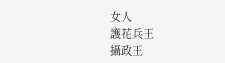女人
護花兵王
攝政王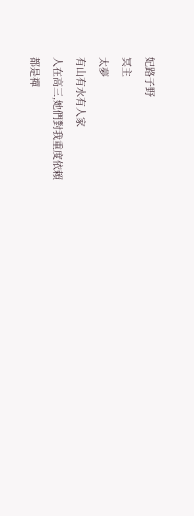妃路子野
冥主
太夢
有山有水有人家
人在高三,她們對我重度依賴
都是禪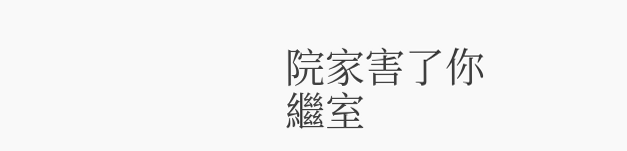院家害了你
繼室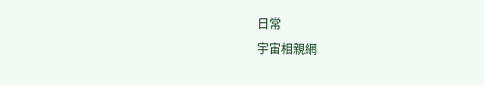日常
宇宙相親網